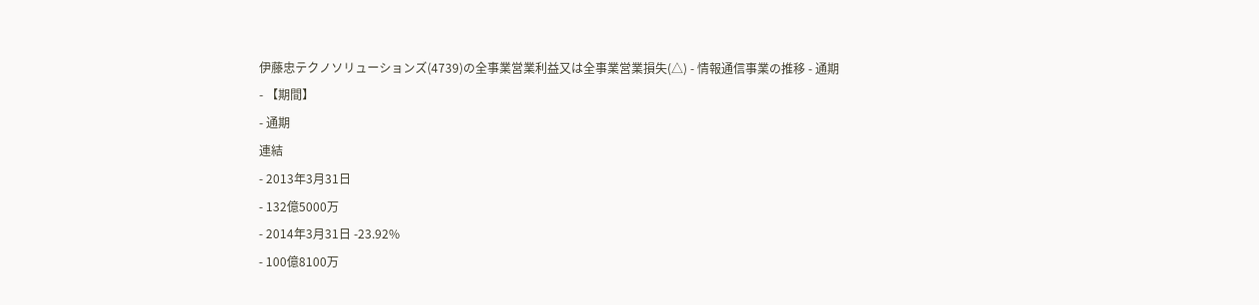伊藤忠テクノソリューションズ(4739)の全事業営業利益又は全事業営業損失(△) - 情報通信事業の推移 - 通期
- 【期間】
- 通期
連結
- 2013年3月31日
- 132億5000万
- 2014年3月31日 -23.92%
- 100億8100万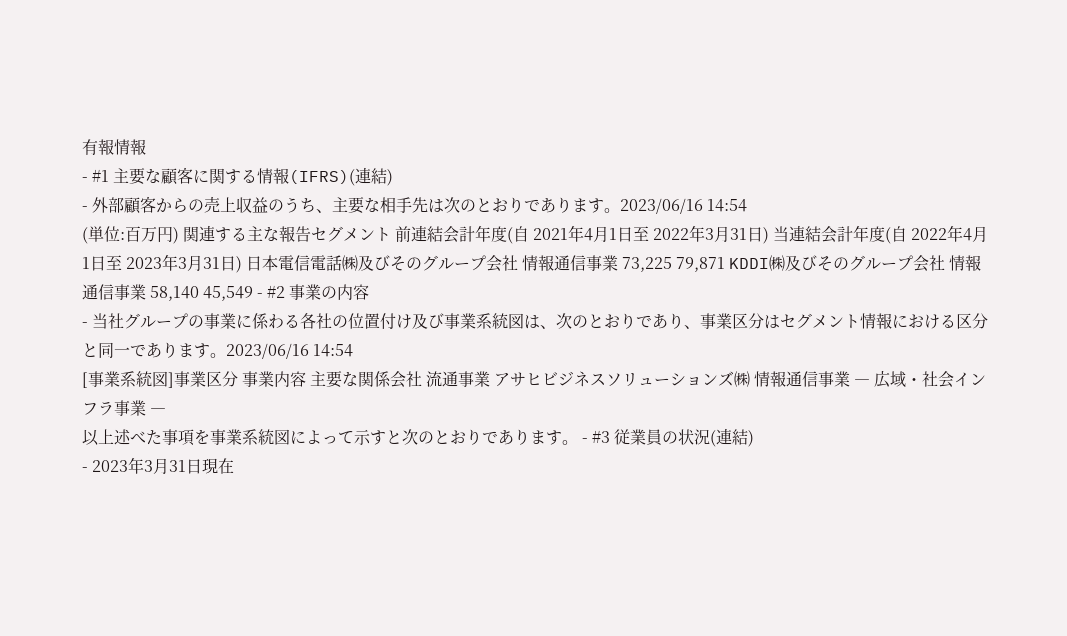有報情報
- #1 主要な顧客に関する情報(IFRS)(連結)
- 外部顧客からの売上収益のうち、主要な相手先は次のとおりであります。2023/06/16 14:54
(単位:百万円) 関連する主な報告セグメント 前連結会計年度(自 2021年4月1日至 2022年3月31日) 当連結会計年度(自 2022年4月1日至 2023年3月31日) 日本電信電話㈱及びそのグループ会社 情報通信事業 73,225 79,871 KDDI㈱及びそのグループ会社 情報通信事業 58,140 45,549 - #2 事業の内容
- 当社グループの事業に係わる各社の位置付け及び事業系統図は、次のとおりであり、事業区分はセグメント情報における区分と同一であります。2023/06/16 14:54
[事業系統図]事業区分 事業内容 主要な関係会社 流通事業 アサヒビジネスソリューションズ㈱ 情報通信事業 ― 広域・社会インフラ事業 ―
以上述べた事項を事業系統図によって示すと次のとおりであります。 - #3 従業員の状況(連結)
- 2023年3月31日現在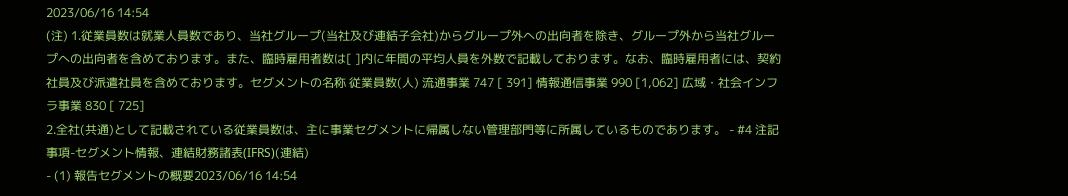2023/06/16 14:54
(注) 1.従業員数は就業人員数であり、当社グループ(当社及び連結子会社)からグループ外への出向者を除き、グループ外から当社グループへの出向者を含めております。また、臨時雇用者数は[ ]内に年間の平均人員を外数で記載しております。なお、臨時雇用者には、契約社員及び派遣社員を含めております。セグメントの名称 従業員数(人) 流通事業 747 [ 391] 情報通信事業 990 [1,062] 広域・社会インフラ事業 830 [ 725]
2.全社(共通)として記載されている従業員数は、主に事業セグメントに帰属しない管理部門等に所属しているものであります。 - #4 注記事項-セグメント情報、連結財務諸表(IFRS)(連結)
- (1) 報告セグメントの概要2023/06/16 14:54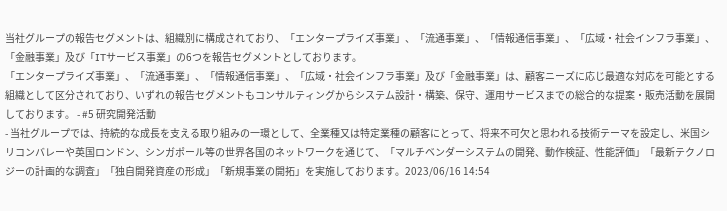当社グループの報告セグメントは、組織別に構成されており、「エンタープライズ事業」、「流通事業」、「情報通信事業」、「広域・社会インフラ事業」、「金融事業」及び「ITサービス事業」の6つを報告セグメントとしております。
「エンタープライズ事業」、「流通事業」、「情報通信事業」、「広域・社会インフラ事業」及び「金融事業」は、顧客ニーズに応じ最適な対応を可能とする組織として区分されており、いずれの報告セグメントもコンサルティングからシステム設計・構築、保守、運用サービスまでの総合的な提案・販売活動を展開しております。 - #5 研究開発活動
- 当社グループでは、持続的な成長を支える取り組みの一環として、全業種又は特定業種の顧客にとって、将来不可欠と思われる技術テーマを設定し、米国シリコンバレーや英国ロンドン、シンガポール等の世界各国のネットワークを通じて、「マルチベンダーシステムの開発、動作検証、性能評価」「最新テクノロジーの計画的な調査」「独自開発資産の形成」「新規事業の開拓」を実施しております。2023/06/16 14:54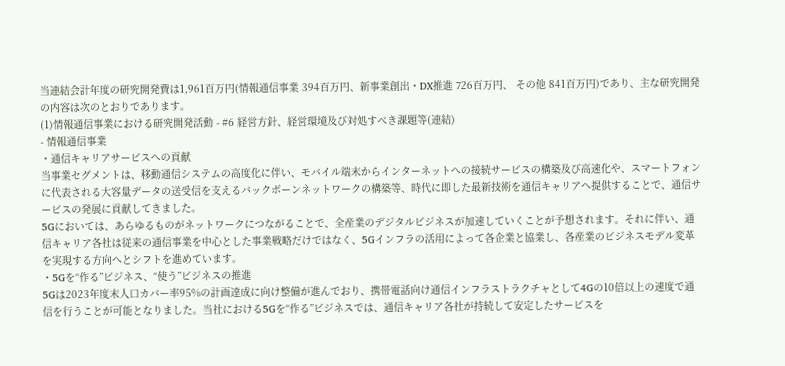当連結会計年度の研究開発費は1,961百万円(情報通信事業 394百万円、新事業創出・DX推進 726百万円、 その他 841百万円)であり、主な研究開発の内容は次のとおりであります。
(1)情報通信事業における研究開発活動 - #6 経営方針、経営環境及び対処すべき課題等(連結)
- 情報通信事業
・通信キャリアサービスへの貢献
当事業セグメントは、移動通信システムの高度化に伴い、モバイル端末からインターネットへの接続サービスの構築及び高速化や、スマートフォンに代表される大容量データの送受信を支えるバックボーンネットワークの構築等、時代に即した最新技術を通信キャリアへ提供することで、通信サービスの発展に貢献してきました。
5Gにおいては、あらゆるものがネットワークにつながることで、全産業のデジタルビジネスが加速していくことが予想されます。それに伴い、通信キャリア各社は従来の通信事業を中心とした事業戦略だけではなく、5Gインフラの活用によって各企業と協業し、各産業のビジネスモデル変革を実現する方向へとシフトを進めています。
・5Gを“作る”ビジネス、“使う”ビジネスの推進
5Gは2023年度末人口カバー率95%の計画達成に向け整備が進んでおり、携帯電話向け通信インフラストラクチャとして4Gの10倍以上の速度で通信を行うことが可能となりました。当社における5Gを“作る”ビジネスでは、通信キャリア各社が持続して安定したサービスを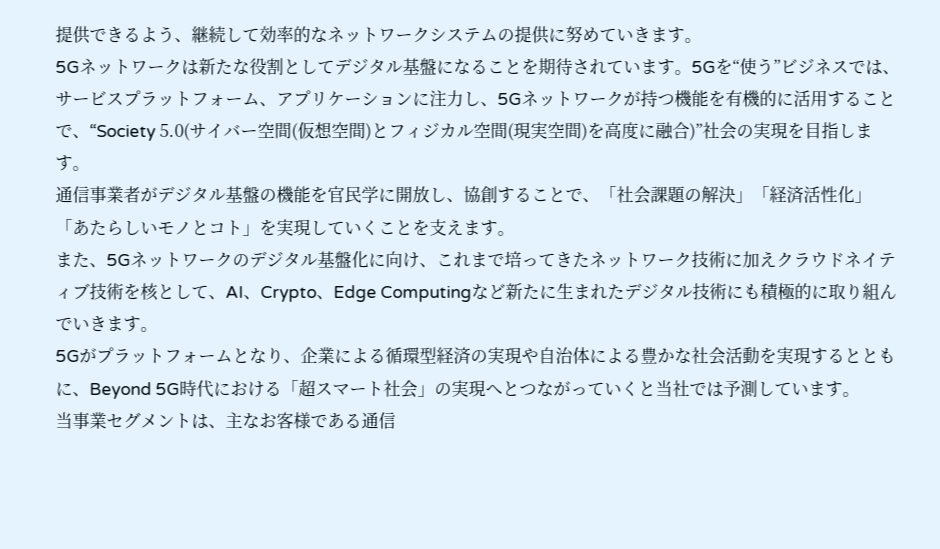提供できるよう、継続して効率的なネットワークシステムの提供に努めていきます。
5Gネットワークは新たな役割としてデジタル基盤になることを期待されています。5Gを“使う”ビジネスでは、サービスプラットフォーム、アプリケーションに注力し、5Gネットワークが持つ機能を有機的に活用することで、“Society 5.0(サイバー空間(仮想空間)とフィジカル空間(現実空間)を高度に融合)”社会の実現を目指します。
通信事業者がデジタル基盤の機能を官民学に開放し、協創することで、「社会課題の解決」「経済活性化」「あたらしいモノとコト」を実現していくことを支えます。
また、5Gネットワークのデジタル基盤化に向け、これまで培ってきたネットワーク技術に加えクラウドネイティブ技術を核として、AI、Crypto、Edge Computingなど新たに生まれたデジタル技術にも積極的に取り組んでいきます。
5Gがプラットフォームとなり、企業による循環型経済の実現や自治体による豊かな社会活動を実現するとともに、Beyond 5G時代における「超スマート社会」の実現へとつながっていくと当社では予測しています。
当事業セグメントは、主なお客様である通信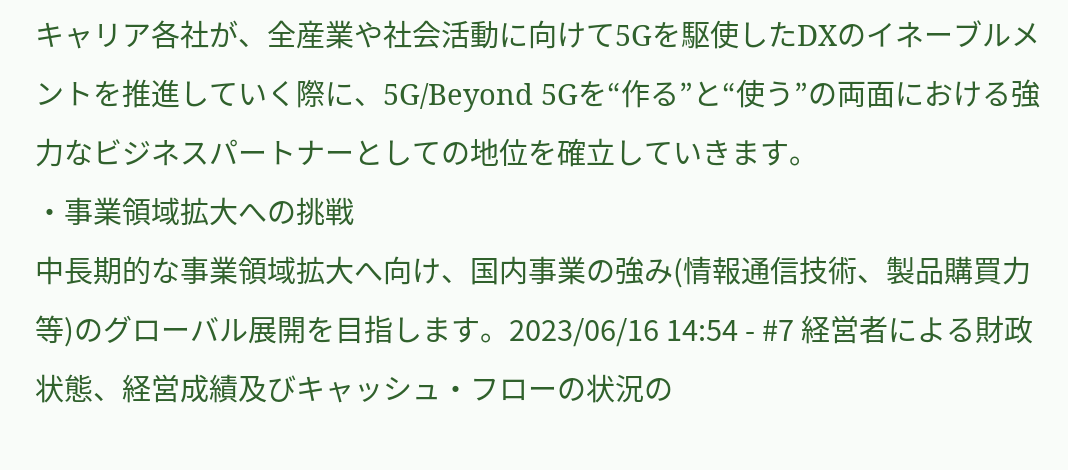キャリア各社が、全産業や社会活動に向けて5Gを駆使したDXのイネーブルメントを推進していく際に、5G/Beyond 5Gを“作る”と“使う”の両面における強力なビジネスパートナーとしての地位を確立していきます。
・事業領域拡大への挑戦
中長期的な事業領域拡大へ向け、国内事業の強み(情報通信技術、製品購買力等)のグローバル展開を目指します。2023/06/16 14:54 - #7 経営者による財政状態、経営成績及びキャッシュ・フローの状況の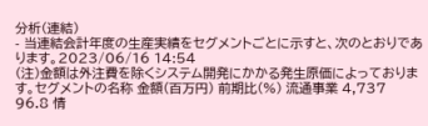分析(連結)
- 当連結会計年度の生産実績をセグメントごとに示すと、次のとおりであります。2023/06/16 14:54
(注)金額は外注費を除くシステム開発にかかる発生原価によっております。セグメントの名称 金額(百万円) 前期比(%) 流通事業 4,737 96.8 情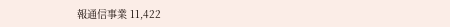報通信事業 11,422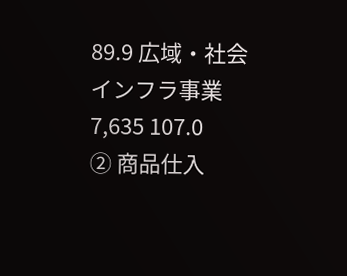89.9 広域・社会インフラ事業 7,635 107.0
② 商品仕入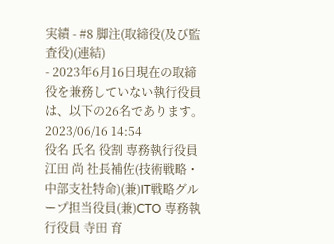実績 - #8 脚注(取締役(及び監査役)(連結)
- 2023年6月16日現在の取締役を兼務していない執行役員は、以下の26名であります。2023/06/16 14:54
役名 氏名 役割 専務執行役員 江田 尚 社長補佐(技術戦略・中部支社特命)(兼)IT戦略グループ担当役員(兼)CTO 専務執行役員 寺田 育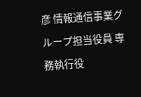彦 情報通信事業グループ担当役員 専務執行役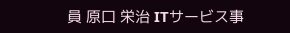員 原口 栄治 ITサービス事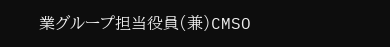業グループ担当役員(兼)CMSO